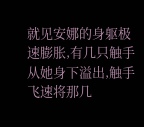就见安娜的身躯极速膨胀,有几只触手从她身下溢出,触手飞速将那几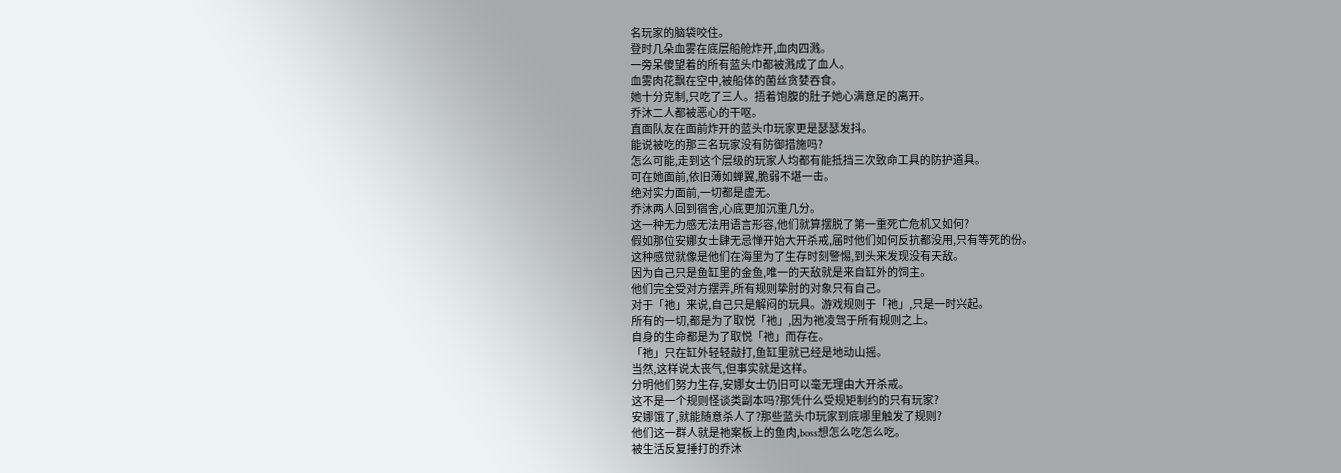名玩家的脑袋咬住。
登时几朵血雾在底层船舱炸开,血肉四溅。
一旁呆傻望着的所有蓝头巾都被溅成了血人。
血雾肉花飘在空中,被船体的菌丝贪婪吞食。
她十分克制,只吃了三人。捂着饱腹的肚子她心满意足的离开。
乔沐二人都被恶心的干呕。
直面队友在面前炸开的蓝头巾玩家更是瑟瑟发抖。
能说被吃的那三名玩家没有防御措施吗?
怎么可能,走到这个层级的玩家人均都有能抵挡三次致命工具的防护道具。
可在她面前,依旧薄如蝉翼,脆弱不堪一击。
绝对实力面前,一切都是虚无。
乔沐两人回到宿舍,心底更加沉重几分。
这一种无力感无法用语言形容,他们就算摆脱了第一重死亡危机又如何?
假如那位安娜女士肆无忌惮开始大开杀戒,届时他们如何反抗都没用,只有等死的份。
这种感觉就像是他们在海里为了生存时刻警惕,到头来发现没有天敌。
因为自己只是鱼缸里的金鱼,唯一的天敌就是来自缸外的饲主。
他们完全受对方摆弄,所有规则挚肘的对象只有自己。
对于「祂」来说,自己只是解闷的玩具。游戏规则于「祂」,只是一时兴起。
所有的一切,都是为了取悦「祂」,因为祂凌驾于所有规则之上。
自身的生命都是为了取悦「祂」而存在。
「祂」只在缸外轻轻敲打,鱼缸里就已经是地动山摇。
当然,这样说太丧气,但事实就是这样。
分明他们努力生存,安娜女士仍旧可以毫无理由大开杀戒。
这不是一个规则怪谈类副本吗?那凭什么受规矩制约的只有玩家?
安娜饿了,就能随意杀人了?那些蓝头巾玩家到底哪里触发了规则?
他们这一群人就是祂案板上的鱼肉,boss想怎么吃怎么吃。
被生活反复捶打的乔沐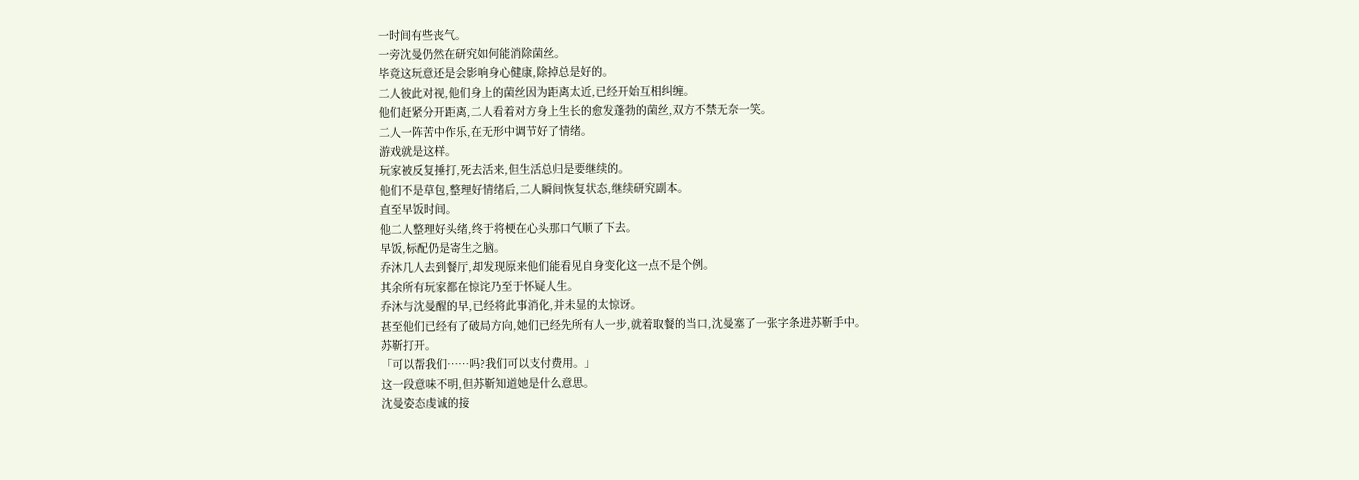一时间有些丧气。
一旁沈曼仍然在研究如何能消除菌丝。
毕竟这玩意还是会影响身心健康,除掉总是好的。
二人彼此对视,他们身上的菌丝因为距离太近,已经开始互相纠缠。
他们赶紧分开距离,二人看着对方身上生长的愈发蓬勃的菌丝,双方不禁无奈一笑。
二人一阵苦中作乐,在无形中调节好了情绪。
游戏就是这样。
玩家被反复捶打,死去活来,但生活总归是要继续的。
他们不是草包,整理好情绪后,二人瞬间恢复状态,继续研究副本。
直至早饭时间。
他二人整理好头绪,终于将梗在心头那口气顺了下去。
早饭,标配仍是寄生之脑。
乔沐几人去到餐厅,却发现原来他们能看见自身变化这一点不是个例。
其余所有玩家都在惊诧乃至于怀疑人生。
乔沐与沈曼醒的早,已经将此事消化,并未显的太惊讶。
甚至他们已经有了破局方向,她们已经先所有人一步,就着取餐的当口,沈曼塞了一张字条进苏靳手中。
苏靳打开。
「可以帮我们……吗?我们可以支付费用。」
这一段意味不明,但苏靳知道她是什么意思。
沈曼姿态虔诚的接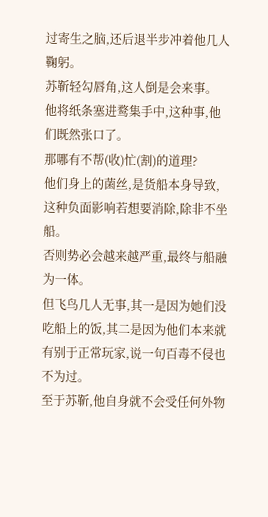过寄生之脑,还后退半步冲着他几人鞠躬。
苏靳轻勾唇角,这人倒是会来事。
他将纸条塞进鹜集手中,这种事,他们既然张口了。
那哪有不帮(收)忙(割)的道理?
他们身上的菌丝,是货船本身导致,这种负面影响若想要消除,除非不坐船。
否则势必会越来越严重,最终与船融为一体。
但飞鸟几人无事,其一是因为她们没吃船上的饭,其二是因为他们本来就有别于正常玩家,说一句百毒不侵也不为过。
至于苏靳,他自身就不会受任何外物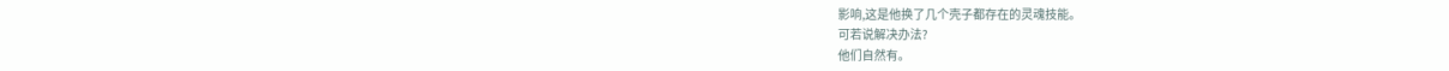影响,这是他换了几个壳子都存在的灵魂技能。
可若说解决办法?
他们自然有。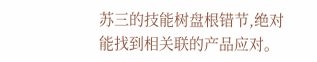苏三的技能树盘根错节,绝对能找到相关联的产品应对。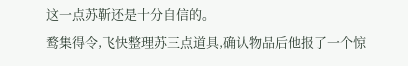这一点苏靳还是十分自信的。
鹜集得令,飞快整理苏三点道具,确认物品后他报了一个惊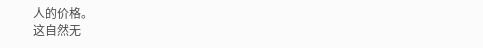人的价格。
这自然无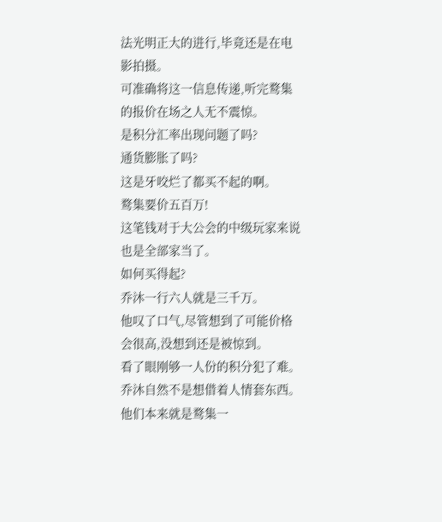法光明正大的进行,毕竟还是在电影拍摄。
可准确将这一信息传递,听完鹜集的报价在场之人无不震惊。
是积分汇率出现问题了吗?
通货膨胀了吗?
这是牙咬烂了都买不起的啊。
鹜集要价五百万!
这笔钱对于大公会的中级玩家来说也是全部家当了。
如何买得起?
乔沐一行六人就是三千万。
他叹了口气,尽管想到了可能价格会很高,没想到还是被惊到。
看了眼刚够一人份的积分犯了难。乔沐自然不是想借着人情套东西。
他们本来就是鹜集一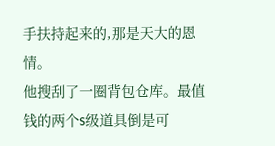手扶持起来的,那是天大的恩情。
他搜刮了一圈背包仓库。最值钱的两个s级道具倒是可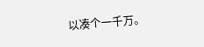以凑个一千万。